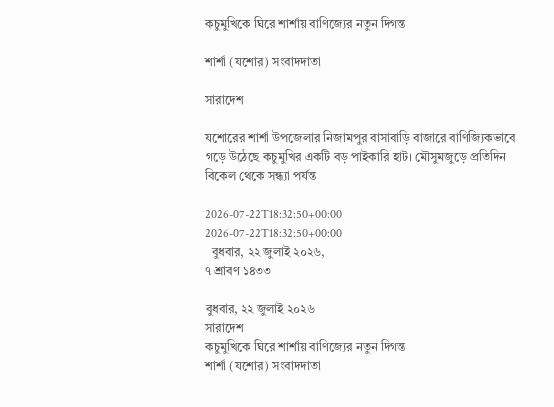কচুমুখিকে ঘিরে শার্শায় বাণিজ্যের নতুন দিগন্ত

শার্শা (যশোর) সংবাদদাতা

সারাদেশ

যশোরের শার্শা উপজেলার নিজামপুর বাসাবাড়ি বাজারে বাণিজ্যিকভাবে গড়ে উঠেছে কচুমুখির একটি বড় পাইকারি হাট। মৌসুমজুড়ে প্রতিদিন বিকেল থেকে সন্ধ্যা পর্যন্ত

2026-07-22T18:32:50+00:00
2026-07-22T18:32:50+00:00
  বুধবার, ২২ জুলাই ২০২৬,
৭ শ্রাবণ ১৪৩৩

বুধবার, ২২ জুলাই ২০২৬
সারাদেশ
কচুমুখিকে ঘিরে শার্শায় বাণিজ্যের নতুন দিগন্ত
শার্শা (যশোর) সংবাদদাতা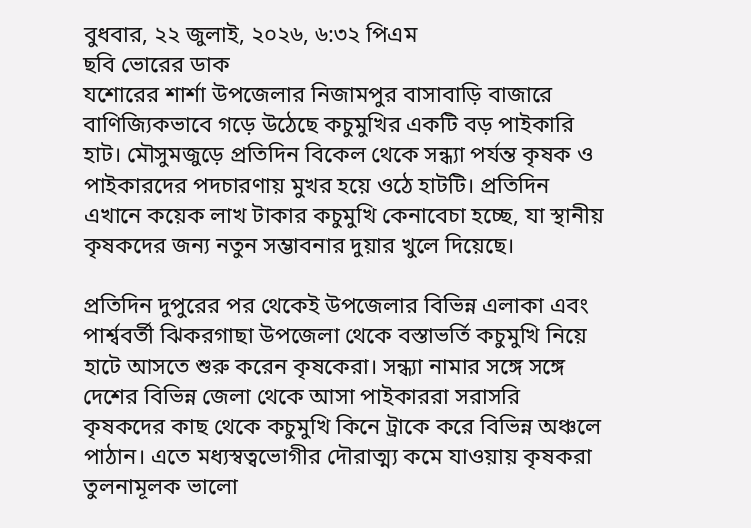বুধবার, ২২ জুলাই, ২০২৬, ৬:৩২ পিএম
ছবি ভোরের ডাক
যশোরের শার্শা উপজেলার নিজামপুর বাসাবাড়ি বাজারে বাণিজ্যিকভাবে গড়ে উঠেছে কচুমুখির একটি বড় পাইকারি হাট। মৌসুমজুড়ে প্রতিদিন বিকেল থেকে সন্ধ্যা পর্যন্ত কৃষক ও পাইকারদের পদচারণায় মুখর হয়ে ওঠে হাটটি। প্রতিদিন এখানে কয়েক লাখ টাকার কচুমুখি কেনাবেচা হচ্ছে, যা স্থানীয় কৃষকদের জন্য নতুন সম্ভাবনার দুয়ার খুলে দিয়েছে।

প্রতিদিন দুপুরের পর থেকেই উপজেলার বিভিন্ন এলাকা এবং পার্শ্ববর্তী ঝিকরগাছা উপজেলা থেকে বস্তাভর্তি কচুমুখি নিয়ে হাটে আসতে শুরু করেন কৃষকেরা। সন্ধ্যা নামার সঙ্গে সঙ্গে দেশের বিভিন্ন জেলা থেকে আসা পাইকাররা সরাসরি কৃষকদের কাছ থেকে কচুমুখি কিনে ট্রাকে করে বিভিন্ন অঞ্চলে পাঠান। এতে মধ্যস্বত্বভোগীর দৌরাত্ম্য কমে যাওয়ায় কৃষকরা তুলনামূলক ভালো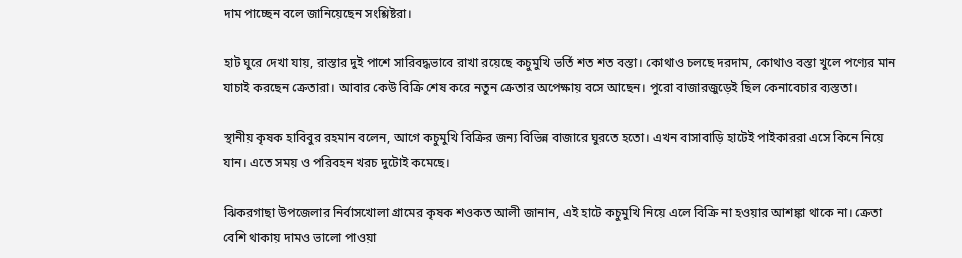দাম পাচ্ছেন বলে জানিয়েছেন সংশ্লিষ্টরা।

হাট ঘুরে দেখা যায়, রাস্তার দুই পাশে সারিবদ্ধভাবে রাখা রয়েছে কচুমুখি ভর্তি শত শত বস্তা। কোথাও চলছে দরদাম, কোথাও বস্তা খুলে পণ্যের মান যাচাই করছেন ক্রেতারা। আবার কেউ বিক্রি শেষ করে নতুন ক্রেতার অপেক্ষায় বসে আছেন। পুরো বাজারজুড়েই ছিল কেনাবেচার ব্যস্ততা।

স্থানীয় কৃষক হাবিবুর রহমান বলেন, আগে কচুমুখি বিক্রির জন্য বিভিন্ন বাজারে ঘুরতে হতো। এখন বাসাবাড়ি হাটেই পাইকাররা এসে কিনে নিয়ে যান। এতে সময় ও পরিবহন খরচ দুটোই কমেছে।

ঝিকরগাছা উপজেলার নির্বাসখোলা গ্রামের কৃষক শওকত আলী জানান, এই হাটে কচুমুখি নিয়ে এলে বিক্রি না হওয়ার আশঙ্কা থাকে না। ক্রেতা বেশি থাকায় দামও ভালো পাওয়া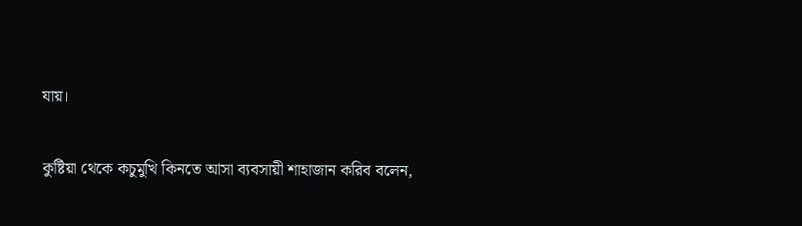যায়।

কুষ্টিয়া থেকে কচুমুখি কিনতে আসা ব্যবসায়ী শাহাজান করিব বলেন,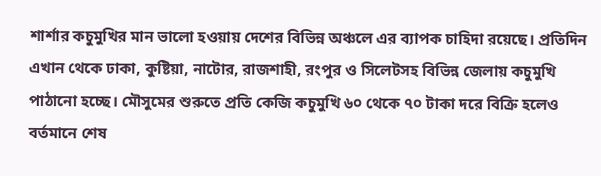শার্শার কচুমুখির মান ভালো হওয়ায় দেশের বিভিন্ন অঞ্চলে এর ব্যাপক চাহিদা রয়েছে। প্রতিদিন এখান থেকে ঢাকা, কুষ্টিয়া, নাটোর, রাজশাহী, রংপুর ও সিলেটসহ বিভিন্ন জেলায় কচুমুখি পাঠানো হচ্ছে। মৌসুমের শুরুতে প্রতি কেজি কচুমুখি ৬০ থেকে ৭০ টাকা দরে বিক্রি হলেও বর্তমানে শেষ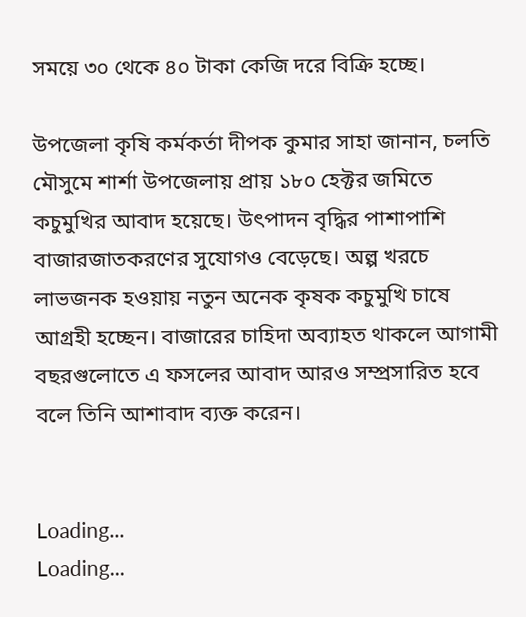সময়ে ৩০ থেকে ৪০ টাকা কেজি দরে বিক্রি হচ্ছে।

উপজেলা কৃষি কর্মকর্তা দীপক কুমার সাহা জানান, চলতি মৌসুমে শার্শা উপজেলায় প্রায় ১৮০ হেক্টর জমিতে কচুমুখির আবাদ হয়েছে। উৎপাদন বৃদ্ধির পাশাপাশি বাজারজাতকরণের সুযোগও বেড়েছে। অল্প খরচে লাভজনক হওয়ায় নতুন অনেক কৃষক কচুমুখি চাষে আগ্রহী হচ্ছেন। বাজারের চাহিদা অব্যাহত থাকলে আগামী বছরগুলোতে এ ফসলের আবাদ আরও সম্প্রসারিত হবে বলে তিনি আশাবাদ ব্যক্ত করেন।


Loading...
Loading...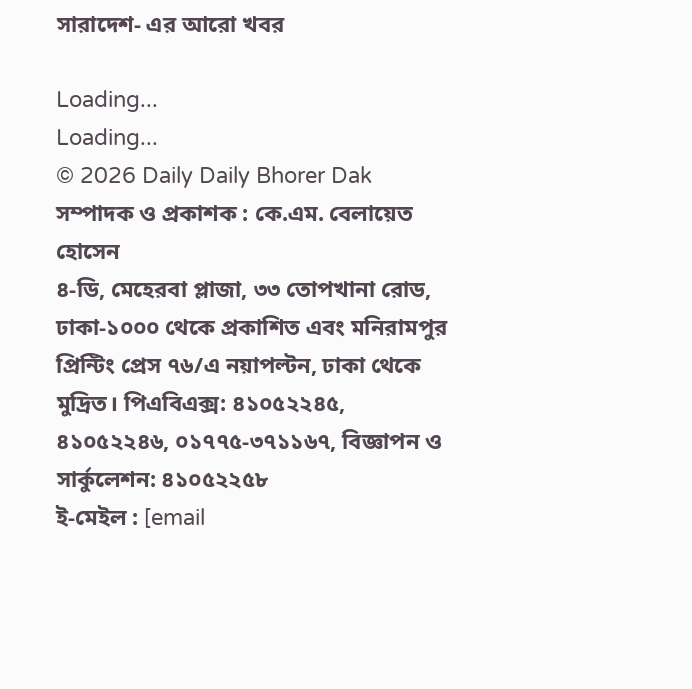সারাদেশ- এর আরো খবর

Loading...
Loading...
© 2026 Daily Daily Bhorer Dak
সম্পাদক ও প্রকাশক : কে.এম. বেলায়েত হোসেন
৪-ডি, মেহেরবা প্লাজা, ৩৩ তোপখানা রোড, ঢাকা-১০০০ থেকে প্রকাশিত এবং মনিরামপুর প্রিন্টিং প্রেস ৭৬/এ নয়াপল্টন, ঢাকা থেকে মুদ্রিত। পিএবিএক্স: ৪১০৫২২৪৫, ৪১০৫২২৪৬, ০১৭৭৫-৩৭১১৬৭, বিজ্ঞাপন ও সার্কুলেশন: ৪১০৫২২৫৮
ই-মেইল : [email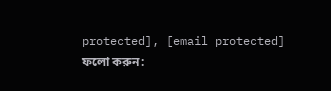protected], [email protected]
ফলো করুন: